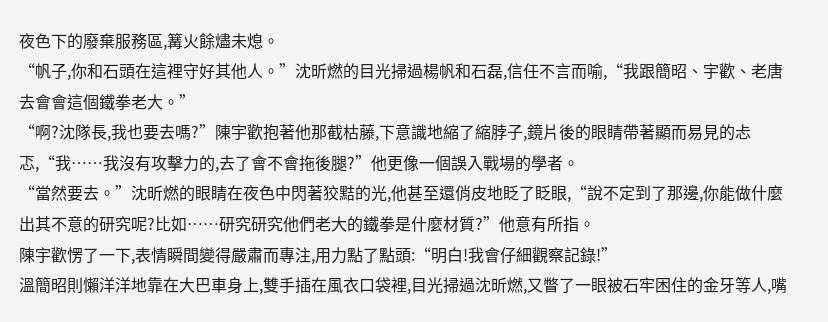夜色下的廢棄服務區,篝火餘燼未熄。
“帆子,你和石頭在這裡守好其他人。”沈昕燃的目光掃過楊帆和石磊,信任不言而喻,“我跟簡昭、宇歡、老唐去會會這個鐵拳老大。”
“啊?沈隊長,我也要去嗎?”陳宇歡抱著他那截枯藤,下意識地縮了縮脖子,鏡片後的眼睛帶著顯而易見的忐忑,“我……我沒有攻擊力的,去了會不會拖後腿?”他更像一個誤入戰場的學者。
“當然要去。”沈昕燃的眼睛在夜色中閃著狡黠的光,他甚至還俏皮地眨了眨眼,“說不定到了那邊,你能做什麼出其不意的研究呢?比如……研究研究他們老大的鐵拳是什麼材質?”他意有所指。
陳宇歡愣了一下,表情瞬間變得嚴肅而專注,用力點了點頭:“明白!我會仔細觀察記錄!”
溫簡昭則懶洋洋地靠在大巴車身上,雙手插在風衣口袋裡,目光掃過沈昕燃,又瞥了一眼被石牢困住的金牙等人,嘴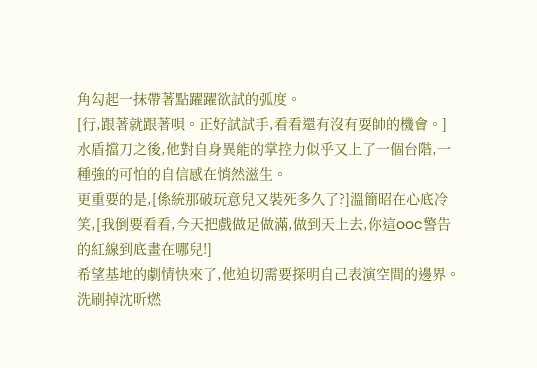角勾起一抹帶著點躍躍欲試的弧度。
[行,跟著就跟著唄。正好試試手,看看還有沒有耍帥的機會。]
水盾擋刀之後,他對自身異能的掌控力似乎又上了一個台階,一種強的可怕的自信感在悄然滋生。
更重要的是,[係統那破玩意兒又裝死多久了?]溫簡昭在心底冷笑,[我倒要看看,今天把戲做足做滿,做到天上去,你這ooc警告的紅線到底畫在哪兒!]
希望基地的劇情快來了,他迫切需要探明自己表演空間的邊界。
洗刷掉沈昕燃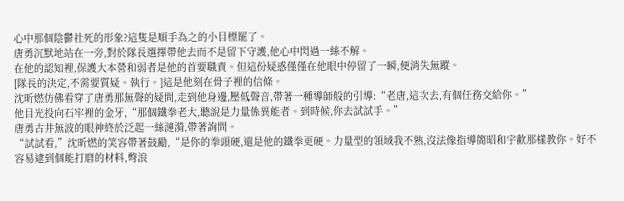心中那個陰鬱社死的形象?這隻是順手為之的小目標罷了。
唐勇沉默地站在一旁,對於隊長選擇帶他去而不是留下守護,他心中閃過一絲不解。
在他的認知裡,保護大本營和弱者是他的首要職責。但這份疑惑僅僅在他眼中停留了一瞬,便消失無蹤。
[隊長的決定,不需要質疑。執行。]這是他刻在骨子裡的信條。
沈昕燃仿佛看穿了唐勇那無聲的疑問,走到他身邊,壓低聲音,帶著一種導師般的引導:“老唐,這次去,有個任務交給你。”
他目光投向石牢裡的金牙,“那個鐵拳老大,聽說是力量係異能者。到時候,你去試試手。”
唐勇古井無波的眼神終於泛起一絲漣漪,帶著詢問。
“試試看,”沈昕燃的笑容帶著鼓勵,“是你的拳頭硬,還是他的鐵拳更硬。力量型的領域我不熟,沒法像指導簡昭和宇歡那樣教你。好不容易逮到個能打磨的材料,彆浪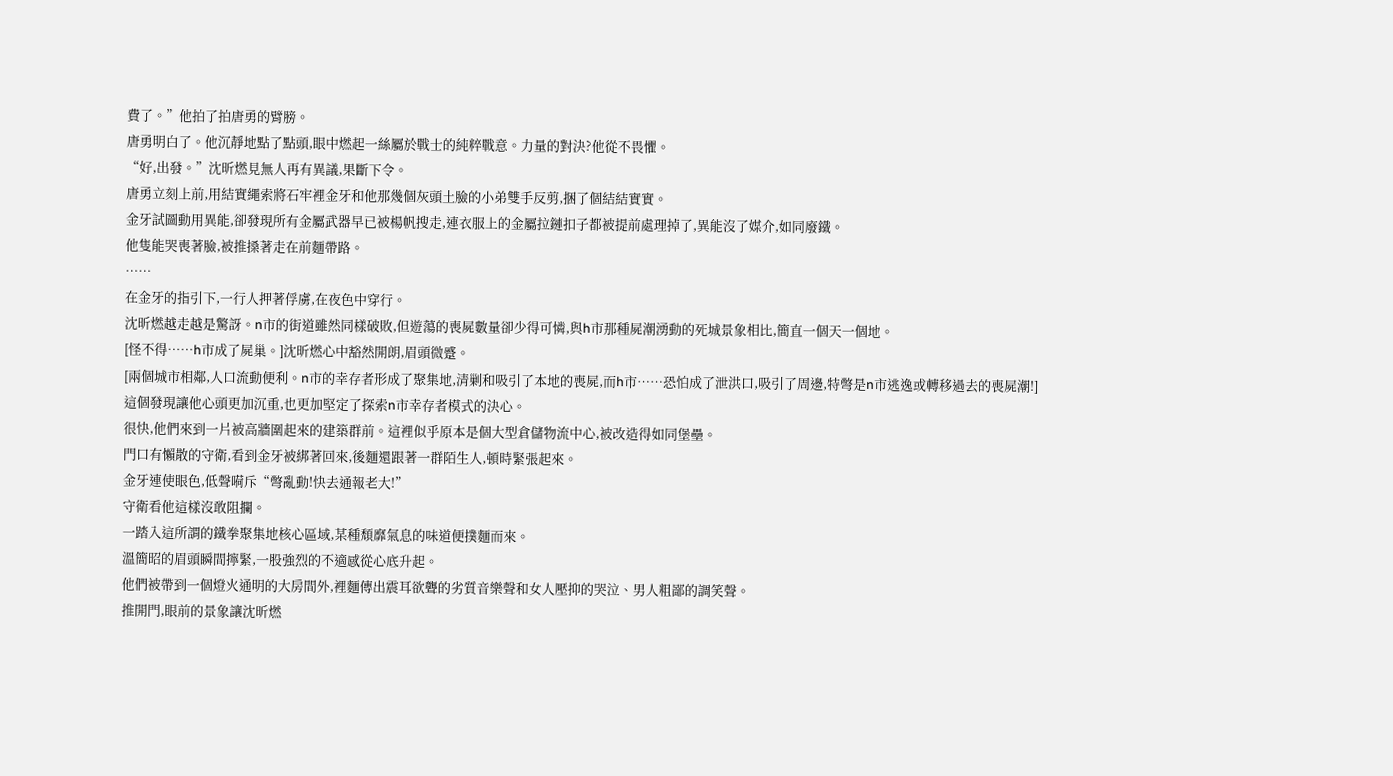費了。”他拍了拍唐勇的臂膀。
唐勇明白了。他沉靜地點了點頭,眼中燃起一絲屬於戰士的純粹戰意。力量的對決?他從不畏懼。
“好,出發。”沈昕燃見無人再有異議,果斷下令。
唐勇立刻上前,用結實繩索將石牢裡金牙和他那幾個灰頭土臉的小弟雙手反剪,捆了個結結實實。
金牙試圖動用異能,卻發現所有金屬武器早已被楊帆搜走,連衣服上的金屬拉鏈扣子都被提前處理掉了,異能沒了媒介,如同廢鐵。
他隻能哭喪著臉,被推搡著走在前麵帶路。
……
在金牙的指引下,一行人押著俘虜,在夜色中穿行。
沈昕燃越走越是驚訝。n市的街道雖然同樣破敗,但遊蕩的喪屍數量卻少得可憐,與h市那種屍潮湧動的死城景象相比,簡直一個天一個地。
[怪不得……h市成了屍巢。]沈昕燃心中豁然開朗,眉頭微蹙。
[兩個城市相鄰,人口流動便利。n市的幸存者形成了聚集地,清剿和吸引了本地的喪屍,而h市……恐怕成了泄洪口,吸引了周邊,特彆是n市逃逸或轉移過去的喪屍潮!]
這個發現讓他心頭更加沉重,也更加堅定了探索n市幸存者模式的決心。
很快,他們來到一片被高牆圍起來的建築群前。這裡似乎原本是個大型倉儲物流中心,被改造得如同堡壘。
門口有懶散的守衛,看到金牙被綁著回來,後麵還跟著一群陌生人,頓時緊張起來。
金牙連使眼色,低聲嗬斥“彆亂動!快去通報老大!”
守衛看他這樣沒敢阻攔。
一踏入這所謂的鐵拳聚集地核心區域,某種頹靡氣息的味道便撲麵而來。
溫簡昭的眉頭瞬間擰緊,一股強烈的不適感從心底升起。
他們被帶到一個燈火通明的大房間外,裡麵傳出震耳欲聾的劣質音樂聲和女人壓抑的哭泣、男人粗鄙的調笑聲。
推開門,眼前的景象讓沈昕燃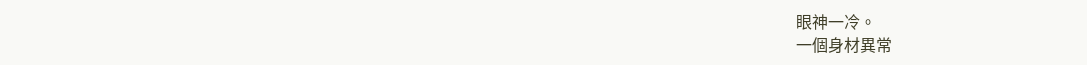眼神一冷。
一個身材異常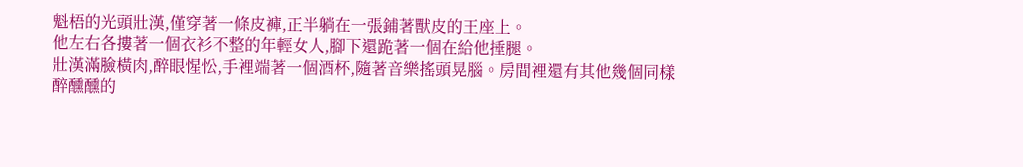魁梧的光頭壯漢,僅穿著一條皮褲,正半躺在一張鋪著獸皮的王座上。
他左右各摟著一個衣衫不整的年輕女人,腳下還跪著一個在給他捶腿。
壯漢滿臉橫肉,醉眼惺忪,手裡端著一個酒杯,隨著音樂搖頭晃腦。房間裡還有其他幾個同樣醉醺醺的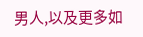男人,以及更多如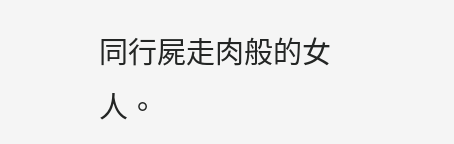同行屍走肉般的女人。